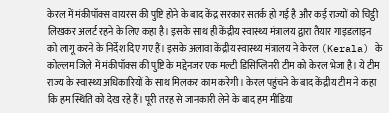केरल में मंकीपॉक्स वायरस की पुष्टि होने के बाद केंद्र सरकार सतर्क हो गई है और कई राज्यों को चिट्ठी लिखकर अलर्ट रहने के लिए कहा है। इसके साथ ही केंद्रीय स्वास्थ्य मंत्रालय द्वारा तैयार गाइडलाइन को लागू करने के निर्देश दिए गए हैं। इसके अलावा केंद्रीय स्वास्थ्य मंत्रालय ने केरल (Kerala) के कोल्लम जिले में मंकीपॉक्स की पुष्टि के मद्देनजर एक मल्टी डिसिप्लिनरी टीम को केरल भेजा है। ये टीम राज्य के स्वास्थ्य अधिकारियों के साथ मिलकर काम करेगी। केरल पहुंचने के बाद केंद्रीय टीम ने कहा कि हम स्थिति को देख रहे हैं। पूरी तरह से जानकारी लेने के बाद हम मीडिया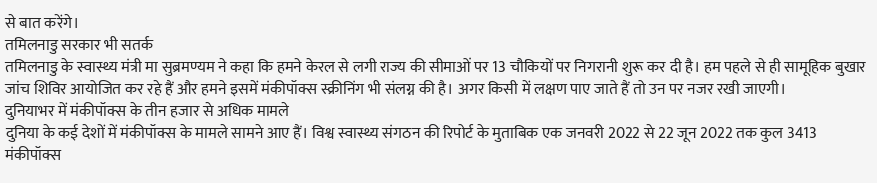से बात करेंगे।
तमिलनाडु सरकार भी सतर्क
तमिलनाडु के स्वास्थ्य मंत्री मा सुब्रमण्यम ने कहा कि हमने केरल से लगी राज्य की सीमाओं पर 13 चौकियों पर निगरानी शुरू कर दी है। हम पहले से ही सामूहिक बुखार जांच शिविर आयोजित कर रहे हैं और हमने इसमें मंकीपॉक्स स्क्रीनिंग भी संलग्न की है। अगर किसी में लक्षण पाए जाते हैं तो उन पर नजर रखी जाएगी।
दुनियाभर में मंकीपॉक्स के तीन हजार से अधिक मामले
दुनिया के कई देशों में मंकीपॉक्स के मामले सामने आए हैं। विश्व स्वास्थ्य संगठन की रिपोर्ट के मुताबिक एक जनवरी 2022 से 22 जून 2022 तक कुल 3413 मंकीपॉक्स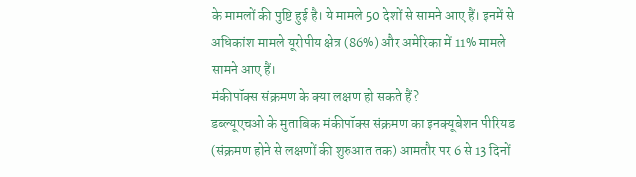के मामलों की पुष्टि हुई है। ये मामले 50 देशों से सामने आए हैं। इनमें से अधिकांश मामले यूरोपीय क्षेत्र (86%) और अमेरिका में 11% मामले सामने आए हैं।
मंकीपॉक्स संक्रमण के क्या लक्षण हो सकते हैं?
डब्ल्यूएचओ के मुताबिक मंकीपॉक्स संक्रमण का इनक्यूबेशन पीरियड (संक्रमण होने से लक्षणों की शुरुआत तक) आमतौर पर 6 से 13 दिनों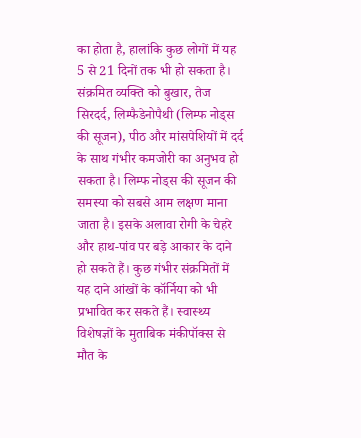का होता है, हालांकि कुछ लोगों में यह 5 से 21 दिनों तक भी हो सकता है। संक्रमित व्यक्ति को बुखार, तेज सिरदर्द, लिम्फैडेनोपैथी (लिम्फ नोड्स की सूजन), पीठ और मांसपेशियों में दर्द के साथ गंभीर कमजोरी का अनुभव हो सकता है। लिम्फ नोड्स की सूजन की समस्या को सबसे आम लक्षण माना जाता है। इसके अलावा रोगी के चेहरे और हाथ-पांव पर बड़े आकार के दाने हो सकते हैं। कुछ गंभीर संक्रमितों में यह दाने आंखों के कॉर्निया को भी प्रभावित कर सकते हैं। स्वास्थ्य विशेषज्ञों के मुताबिक मंकीपॉक्स से मौत के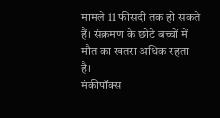मामले 11 फीसदी तक हो सकते हैं। संक्रमण के छोटे बच्चों में मौत का खतरा अधिक रहता है।
मंकीपॉक्स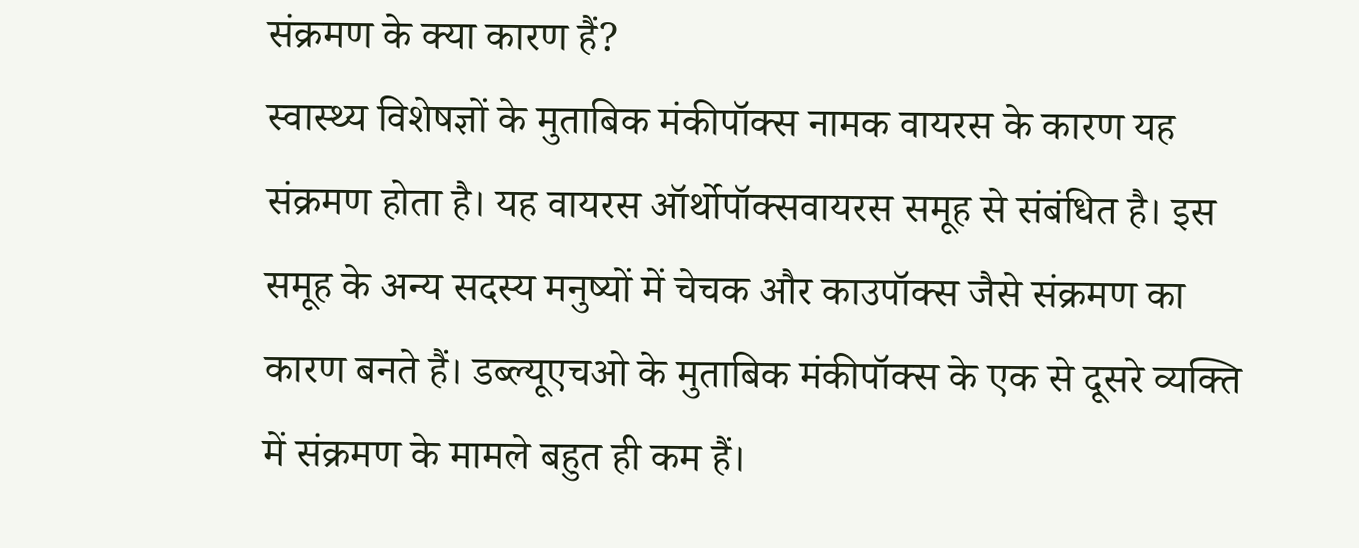संक्रमण के क्या कारण हैं?
स्वास्थ्य विशेषज्ञों के मुताबिक मंकीपॉक्स नामक वायरस के कारण यह संक्रमण होता है। यह वायरस ऑर्थोपॉक्सवायरस समूह से संबंधित है। इस समूह के अन्य सदस्य मनुष्यों में चेचक और काउपॉक्स जैसे संक्रमण का कारण बनते हैं। डब्ल्यूएचओ के मुताबिक मंकीपॉक्स के एक से दूसरे व्यक्ति में संक्रमण के मामले बहुत ही कम हैं।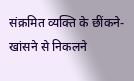संक्रमित व्यक्ति के छींकने-खांसने से निकलने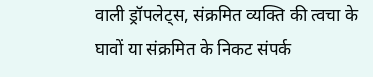वाली ड्रॉपलेट्स, संक्रमित व्यक्ति की त्वचा के घावों या संक्रमित के निकट संपर्क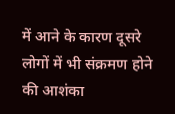में आने के कारण दूसरे लोगों में भी संक्रमण होने की आशंका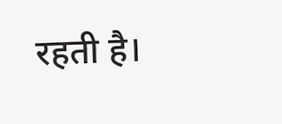रहती है।